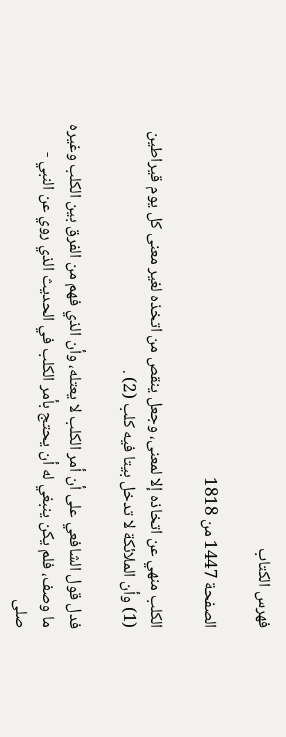فهرس الكتاب

الصفحة 1447 من 1818

الكلب منهي عن اتخاذه إلا لمعنى، وجعل ينقص من اتخذه لغير معنى كل يوم قيراطين (1) وأن الملائكة لا تدخل بيتا فيه كلب (2) .

فدل قول الشافعي على أن أمر الكلب لا يعتله، وأن الذي فهم من الفرق بين الكلب وغيره ما وصف، فلم يكن ينبغي له أن يحتج بأمر الكلب في الحديث الذي روي عن النبي - صلى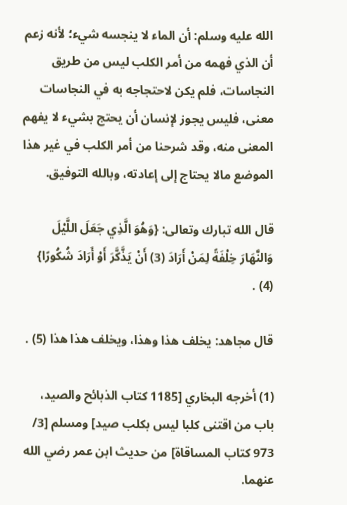الله عليه وسلم: أن الماء لا ينجسه شيء؛ لأنه زعم أن الذي فهمه من أمر الكلب ليس من طريق النجاسات، فلم يكن لاحتجاجه به في النجاسات معنى، فليس يجوز لإنسان أن يحتج بشيء لا يفهم المعنى منه، وقد شرحنا من أمر الكلب في غير هذا الموضع مالا يحتاج إلى إعادته، وبالله التوفيق.

قال الله تبارك وتعالى: {وَهُوَ الَّذِي جَعَلَ اللَّيْلَ وَالنَّهَارَ خِلْفَةً لِمَنْ أَرَادَ (3) أَنْ يَذَّكَّرَ أَوْ أَرَادَ شُكُورًا} (4) .

قال مجاهد: يخلف هذا وهذا، ويخلف هذا هذا (5) .

(1) أخرجه البخاري [1185 كتاب الذبائح والصيد، باب من اقتنى كلبا ليس بكلب صيد] ومسلم [3/ 973 كتاب المساقاة] من حديث ابن عمر رضي الله عنهما.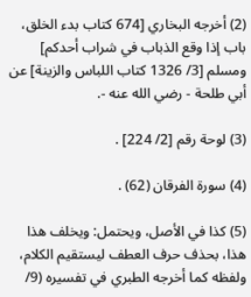(2) أخرجه البخاري [674 كتاب بدء الخلق، باب إذا وقع الذباب في شراب أحدكم] ومسلم [3/ 1326 كتاب اللباس والزينة] عن أبي طلحة - رضي الله عنه -.

(3) لوحة رقم [2/ 224] .

(4) سورة الفرقان (62) .

(5) كذا في الأصل، ويحتمل: ويخلف هذا هذا، بحذف حرف العطف ليستقيم الكلام، ولفظه كما أخرجه الطبري في تفسيره (9/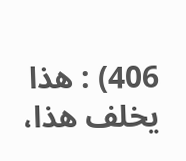406) : هذا يخلف هذا،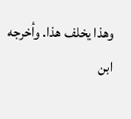وهذا يخلف هذا. وأخرجه ابن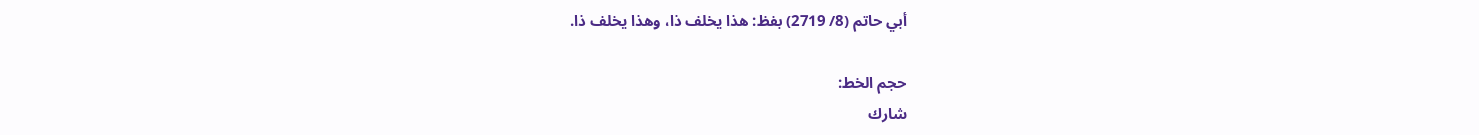أبي حاتم (8/ 2719) بفظ: هذا يخلف ذا، وهذا يخلف ذا.

حجم الخط:
شارك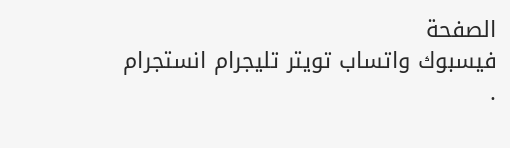الصفحة
فيسبوك واتساب تويتر تليجرام انستجرام
.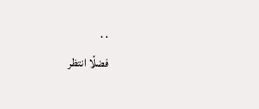. .
فضلًا انتظر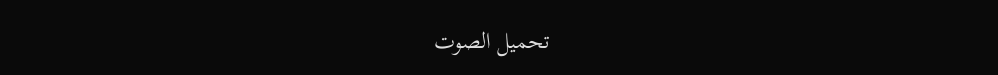تحميل الصوت